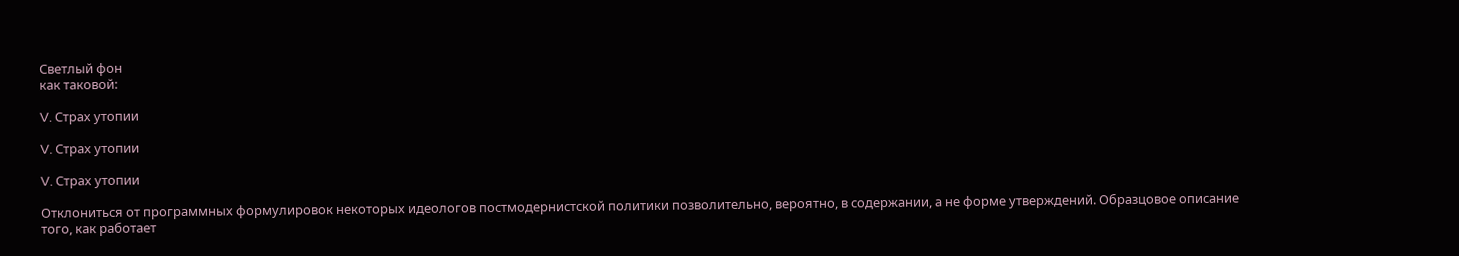Светлый фон
как таковой:

V. Страх утопии

V. Страх утопии

V. Страх утопии

Отклониться от программных формулировок некоторых идеологов постмодернистской политики позволительно, вероятно, в содержании, а не форме утверждений. Образцовое описание того, как работает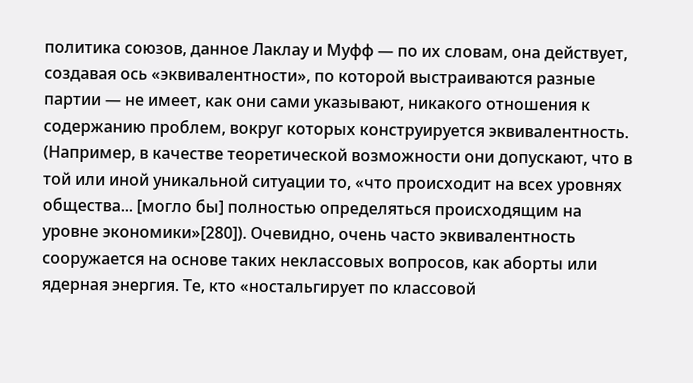политика союзов, данное Лаклау и Муфф — по их словам, она действует, создавая ось «эквивалентности», по которой выстраиваются разные партии — не имеет, как они сами указывают, никакого отношения к содержанию проблем, вокруг которых конструируется эквивалентность. (Например, в качестве теоретической возможности они допускают, что в той или иной уникальной ситуации то, «что происходит на всех уровнях общества... [могло бы] полностью определяться происходящим на уровне экономики»[280]). Очевидно, очень часто эквивалентность сооружается на основе таких неклассовых вопросов, как аборты или ядерная энергия. Те, кто «ностальгирует по классовой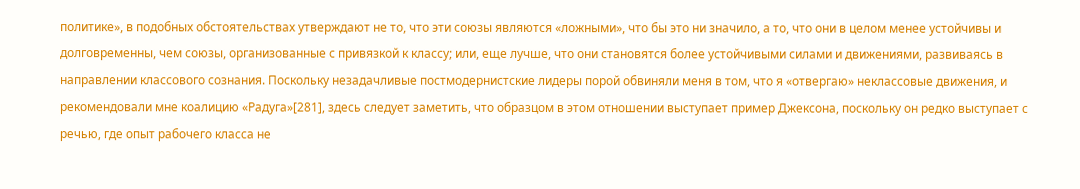политике», в подобных обстоятельствах утверждают не то, что эти союзы являются «ложными», что бы это ни значило, а то, что они в целом менее устойчивы и долговременны, чем союзы, организованные с привязкой к классу; или, еще лучше, что они становятся более устойчивыми силами и движениями, развиваясь в направлении классового сознания. Поскольку незадачливые постмодернистские лидеры порой обвиняли меня в том, что я «отвергаю» неклассовые движения, и рекомендовали мне коалицию «Радуга»[281], здесь следует заметить, что образцом в этом отношении выступает пример Джексона, поскольку он редко выступает с речью, где опыт рабочего класса не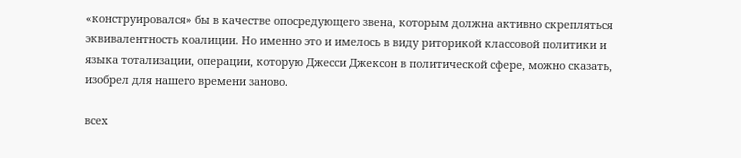«конструировался» бы в качестве опосредующего звена, которым должна активно скрепляться эквивалентность коалиции. Но именно это и имелось в виду риторикой классовой политики и языка тотализации, операции, которую Джесси Джексон в политической сфере, можно сказать, изобрел для нашего времени заново.

всех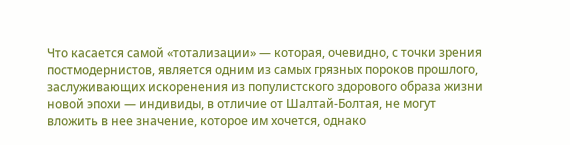Что касается самой «тотализации» — которая, очевидно, с точки зрения постмодернистов, является одним из самых грязных пороков прошлого, заслуживающих искоренения из популистского здорового образа жизни новой эпохи — индивиды, в отличие от Шалтай-Болтая, не могут вложить в нее значение, которое им хочется, однако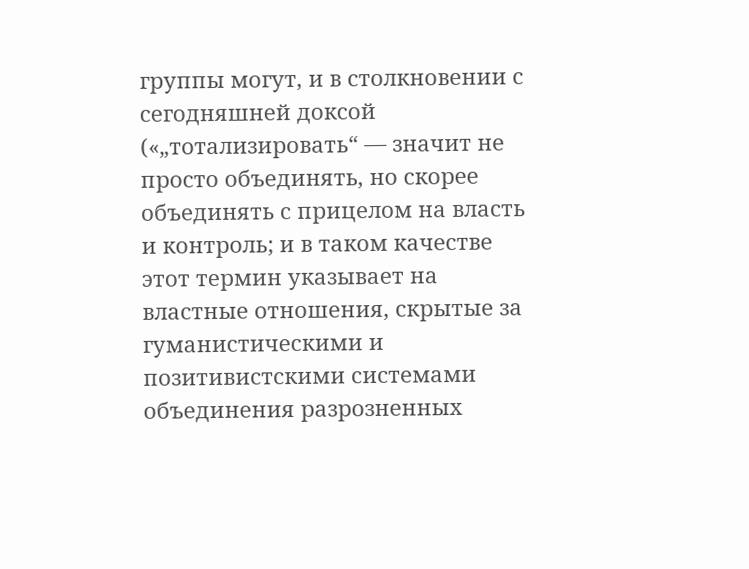группы могут, и в столкновении с сегодняшней доксой («„тотализировать“ — значит не просто объединять, но скорее объединять с прицелом на власть и контроль; и в таком качестве этот термин указывает на властные отношения, скрытые за гуманистическими и позитивистскими системами объединения разрозненных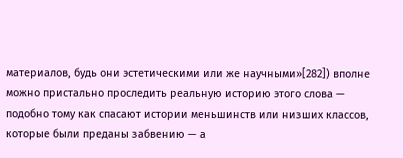материалов, будь они эстетическими или же научными»[282]) вполне можно пристально проследить реальную историю этого слова — подобно тому как спасают истории меньшинств или низших классов, которые были преданы забвению — а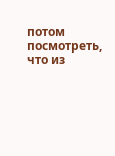потом посмотреть, что из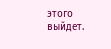этого выйдет.